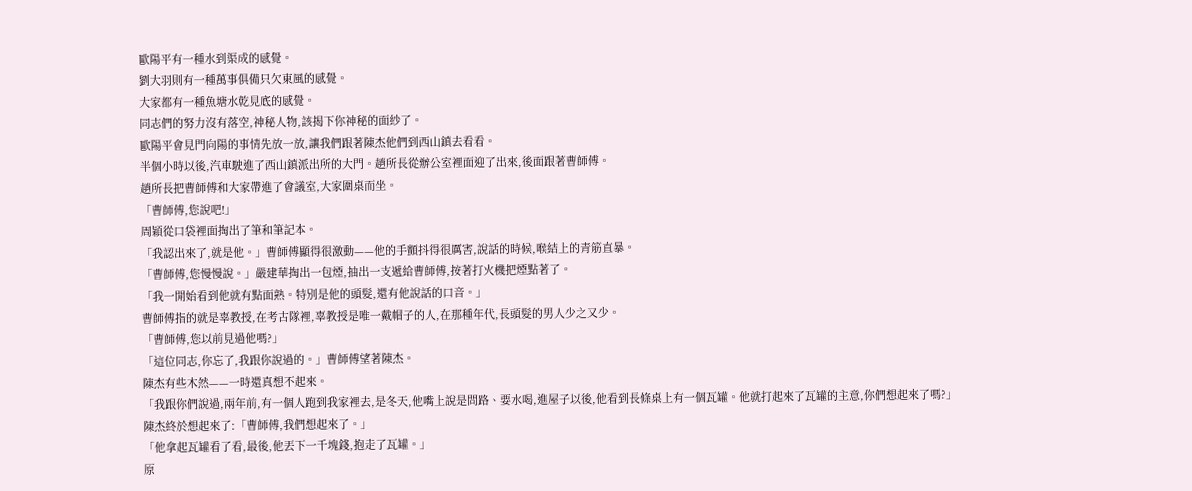歐陽平有一種水到渠成的感覺。
劉大羽則有一種萬事俱備只欠東風的感覺。
大家都有一種魚塘水乾見底的感覺。
同志們的努力沒有落空,神秘人物,該揭下你神秘的面紗了。
歐陽平會見門向陽的事情先放一放,讓我們跟著陳杰他們到西山鎮去看看。
半個小時以後,汽車駛進了西山鎮派出所的大門。趙所長從辦公室裡面迎了出來,後面跟著曹師傅。
趙所長把曹師傅和大家帶進了會議室,大家圍桌而坐。
「曹師傅,您說吧!」
周穎從口袋裡面掏出了筆和筆記本。
「我認出來了,就是他。」曹師傅顯得很激動——他的手顫抖得很厲害,說話的時候,喉結上的青筋直暴。
「曹師傅,您慢慢說。」嚴建華掏出一包煙,抽出一支遞給曹師傅,按著打火機把煙點著了。
「我一開始看到他就有點面熟。特別是他的頭髮,還有他說話的口音。」
曹師傅指的就是辜教授,在考古隊裡,辜教授是唯一戴帽子的人,在那種年代,長頭髮的男人少之又少。
「曹師傅,您以前見過他嗎?」
「這位同志,你忘了,我跟你說過的。」曹師傅望著陳杰。
陳杰有些木然——一時還真想不起來。
「我跟你們說過,兩年前,有一個人跑到我家裡去,是冬天,他嘴上說是問路、要水喝,進屋子以後,他看到長條桌上有一個瓦罐。他就打起來了瓦罐的主意,你們想起來了嗎?」
陳杰終於想起來了:「曹師傅,我們想起來了。」
「他拿起瓦罐看了看,最後,他丟下一千塊錢,抱走了瓦罐。」
原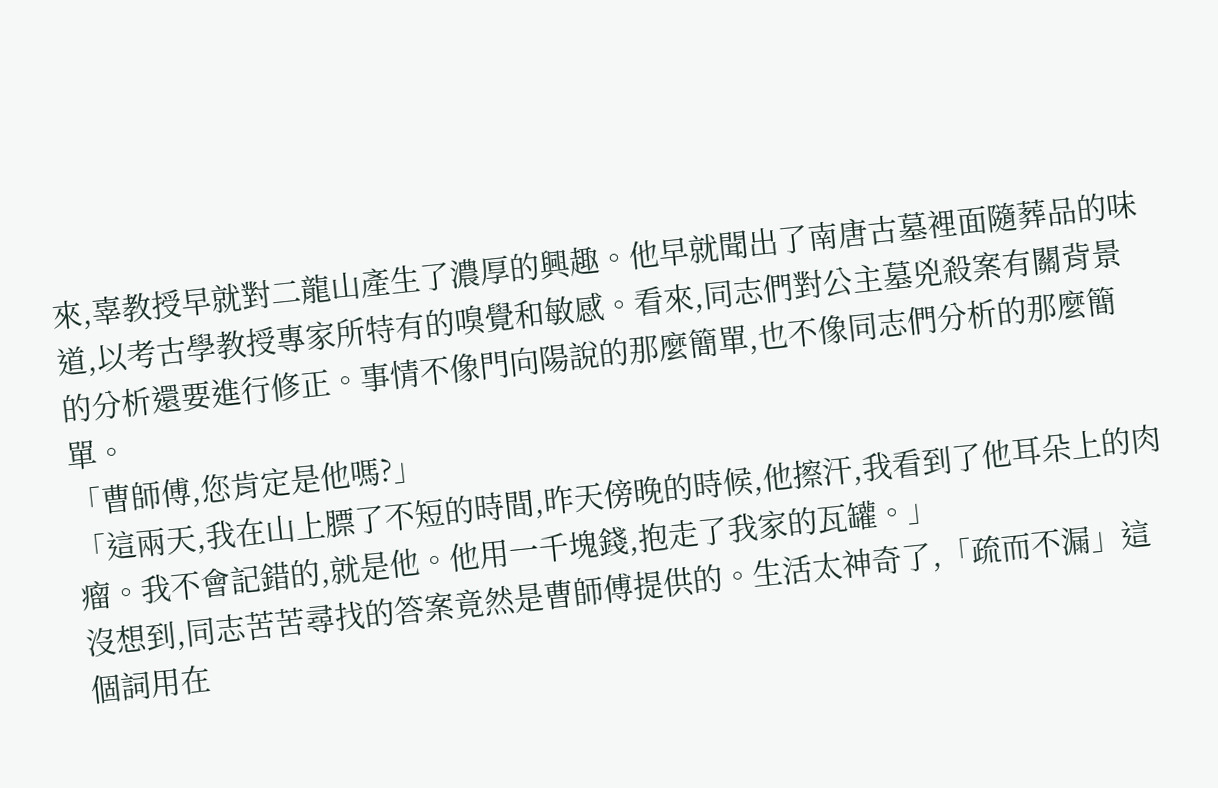來,辜教授早就對二龍山產生了濃厚的興趣。他早就聞出了南唐古墓裡面隨葬品的味道,以考古學教授專家所特有的嗅覺和敏感。看來,同志們對公主墓兇殺案有關背景的分析還要進行修正。事情不像門向陽說的那麼簡單,也不像同志們分析的那麼簡單。
「曹師傅,您肯定是他嗎?」
「這兩天,我在山上膘了不短的時間,昨天傍晚的時候,他擦汗,我看到了他耳朵上的肉瘤。我不會記錯的,就是他。他用一千塊錢,抱走了我家的瓦罐。」
沒想到,同志苦苦尋找的答案竟然是曹師傅提供的。生活太神奇了,「疏而不漏」這個詞用在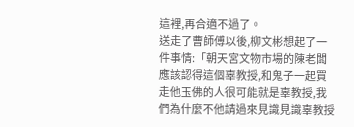這裡,再合適不過了。
送走了曹師傅以後,柳文彬想起了一件事情:「朝天宮文物市場的陳老闆應該認得這個辜教授,和鬼子一起買走他玉佛的人很可能就是辜教授,我們為什麼不他請過來見識見識辜教授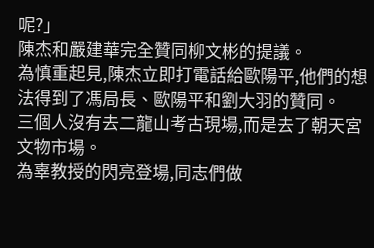呢?」
陳杰和嚴建華完全贊同柳文彬的提議。
為慎重起見,陳杰立即打電話給歐陽平,他們的想法得到了馮局長、歐陽平和劉大羽的贊同。
三個人沒有去二龍山考古現場,而是去了朝天宮文物市場。
為辜教授的閃亮登場,同志們做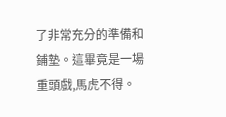了非常充分的準備和鋪墊。這畢竟是一場重頭戲,馬虎不得。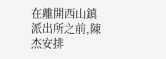在離開西山鎮派出所之前,陳杰安排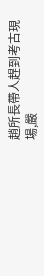趙所長帶人趕到考古現場,嚴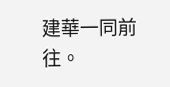建華一同前往。